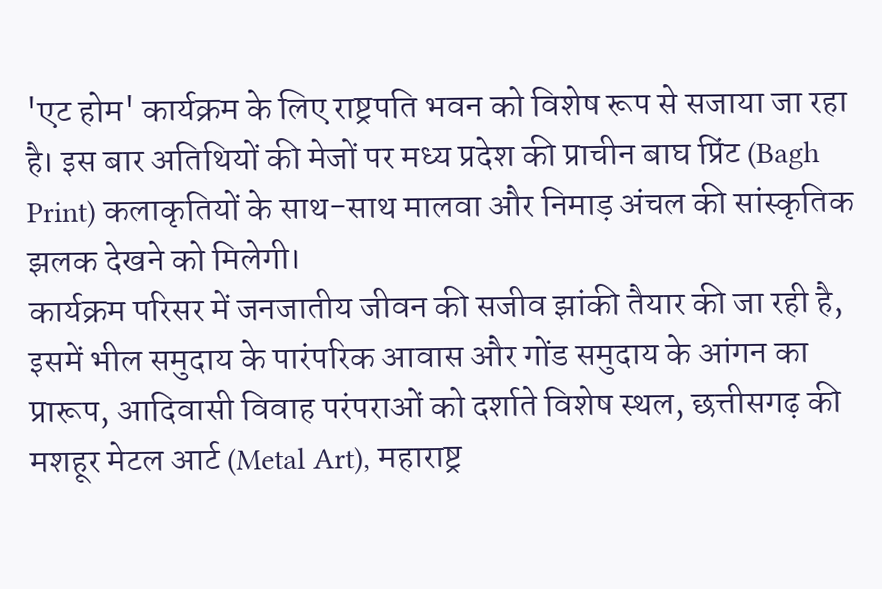'एट होम' कार्यक्रम के लिए राष्ट्रपति भवन को विशेष रूप से सजाया जा रहा है। इस बार अतिथियों की मेजों पर मध्य प्रदेश की प्राचीन बाघ प्रिंट (Bagh Print) कलाकृतियों के साथ-साथ मालवा और निमाड़ अंचल की सांस्कृतिक झलक देखने को मिलेगी।
कार्यक्रम परिसर में जनजातीय जीवन की सजीव झांकी तैयार की जा रही है, इसमें भील समुदाय के पारंपरिक आवास और गोंड समुदाय के आंगन का प्रारूप, आदिवासी विवाह परंपराओं को दर्शाते विशेष स्थल, छत्तीसगढ़ की मशहूर मेटल आर्ट (Metal Art), महाराष्ट्र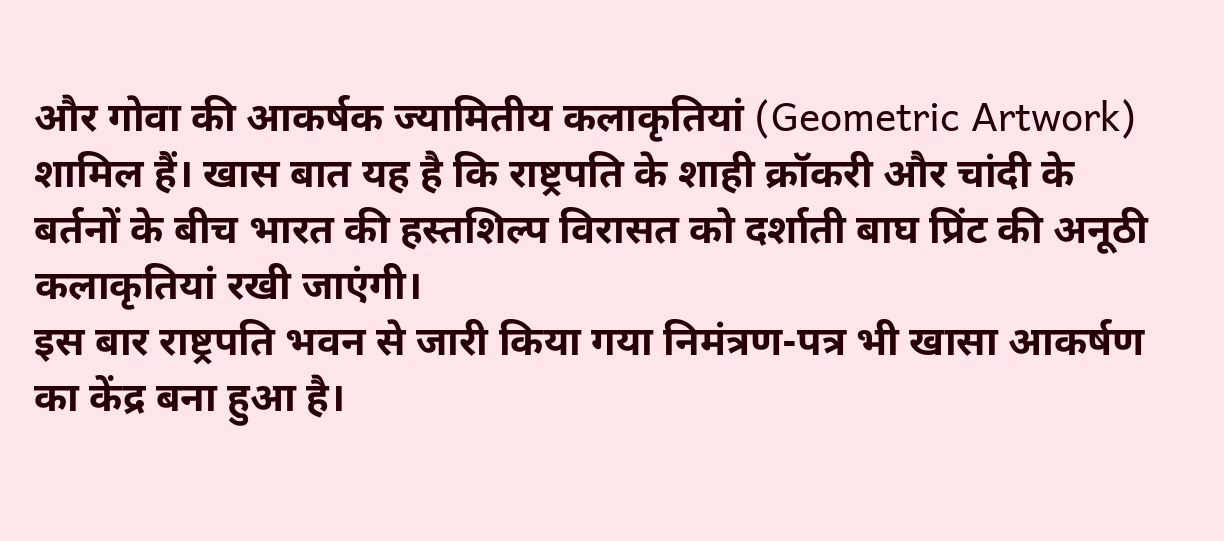और गोवा की आकर्षक ज्यामितीय कलाकृतियां (Geometric Artwork) शामिल हैं। खास बात यह है कि राष्ट्रपति के शाही क्रॉकरी और चांदी के बर्तनों के बीच भारत की हस्तशिल्प विरासत को दर्शाती बाघ प्रिंट की अनूठी कलाकृतियां रखी जाएंगी।
इस बार राष्ट्रपति भवन से जारी किया गया निमंत्रण-पत्र भी खासा आकर्षण का केंद्र बना हुआ है।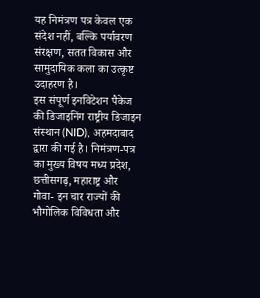यह निमंत्रण पत्र केवल एक संदेश नहीं, बल्कि पर्यावरण संरक्षण, सतत विकास और सामुदायिक कला का उत्कृष्ट उदाहरण है।
इस संपूर्ण इनविटेशन पैकेज की डिजाइनिंग राष्ट्रीय डिजाइन संस्थान (NID), अहमदाबाद द्वारा की गई है। निमंत्रण-पत्र का मुख्य विषय मध्य प्रदेश, छत्तीसगढ़, महाराष्ट्र और गोवा- इन चार राज्यों की भौगोलिक विविधता और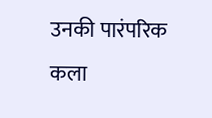उनकी पारंपरिक कला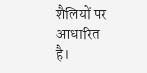शैलियों पर आधारित है।